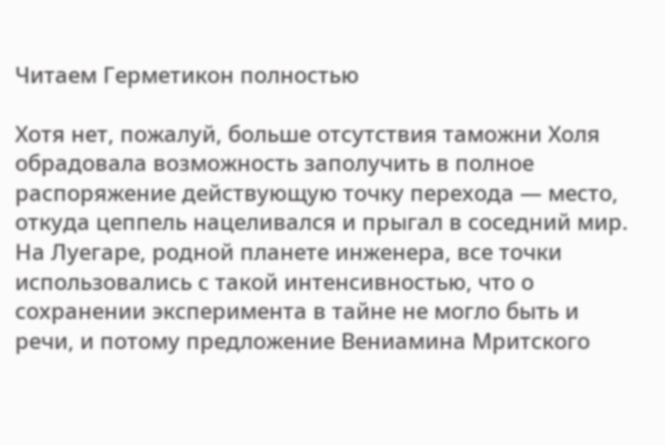Читаем Герметикон полностью

Хотя нет, пожалуй, больше отсутствия таможни Холя обрадовала возможность заполучить в полное распоряжение действующую точку перехода — место, откуда цеппель нацеливался и прыгал в соседний мир. На Луегаре, родной планете инженера, все точки использовались с такой интенсивностью, что о сохранении эксперимента в тайне не могло быть и речи, и потому предложение Вениамина Мритского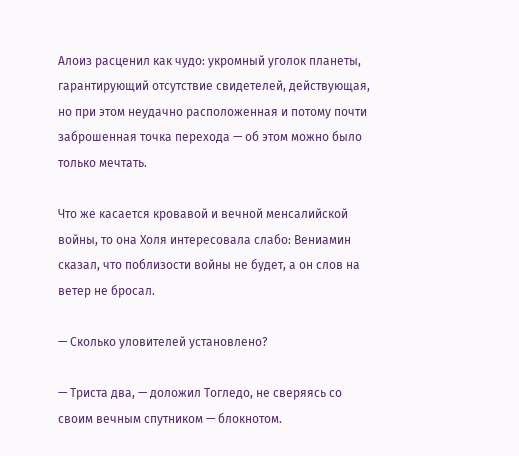Алоиз расценил как чудо: укромный уголок планеты, гарантирующий отсутствие свидетелей, действующая, но при этом неудачно расположенная и потому почти заброшенная точка перехода — об этом можно было только мечтать.

Что же касается кровавой и вечной менсалийской войны, то она Холя интересовала слабо: Вениамин сказал, что поблизости войны не будет, а он слов на ветер не бросал.

— Сколько уловителей установлено?

— Триста два, — доложил Тогледо, не сверяясь со своим вечным спутником — блокнотом.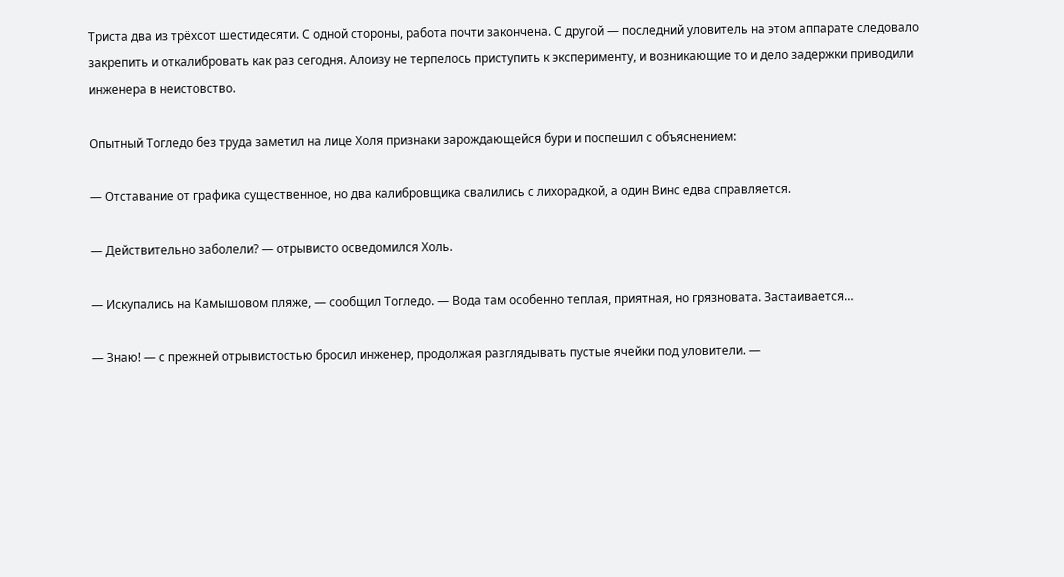Триста два из трёхсот шестидесяти. С одной стороны, работа почти закончена. С другой — последний уловитель на этом аппарате следовало закрепить и откалибровать как раз сегодня. Алоизу не терпелось приступить к эксперименту, и возникающие то и дело задержки приводили инженера в неистовство.

Опытный Тогледо без труда заметил на лице Холя признаки зарождающейся бури и поспешил с объяснением:

— Отставание от графика существенное, но два калибровщика свалились с лихорадкой, а один Винс едва справляется.

— Действительно заболели? — отрывисто осведомился Холь.

— Искупались на Камышовом пляже, — сообщил Тогледо. — Вода там особенно теплая, приятная, но грязновата. Застаивается…

— Знаю! — с прежней отрывистостью бросил инженер, продолжая разглядывать пустые ячейки под уловители. —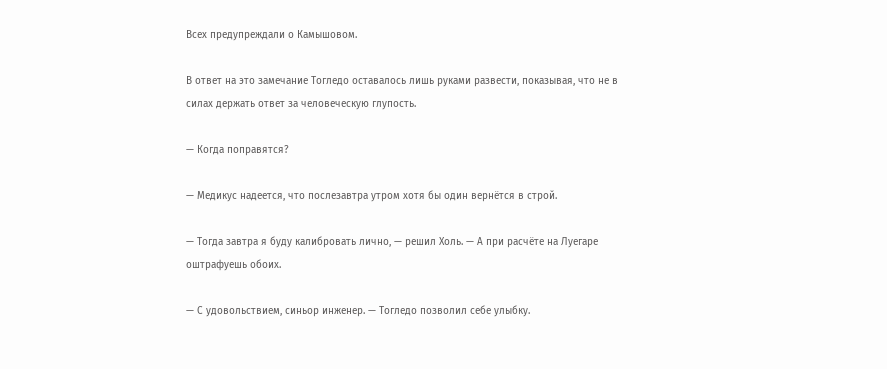Всех предупреждали о Камышовом.

В ответ на это замечание Тогледо оставалось лишь руками развести, показывая, что не в силах держать ответ за человеческую глупость.

— Когда поправятся?

— Медикус надеется, что послезавтра утром хотя бы один вернётся в строй.

— Тогда завтра я буду калибровать лично, — решил Холь. — А при расчёте на Луегаре оштрафуешь обоих.

— С удовольствием, синьор инженер. — Тогледо позволил себе улыбку.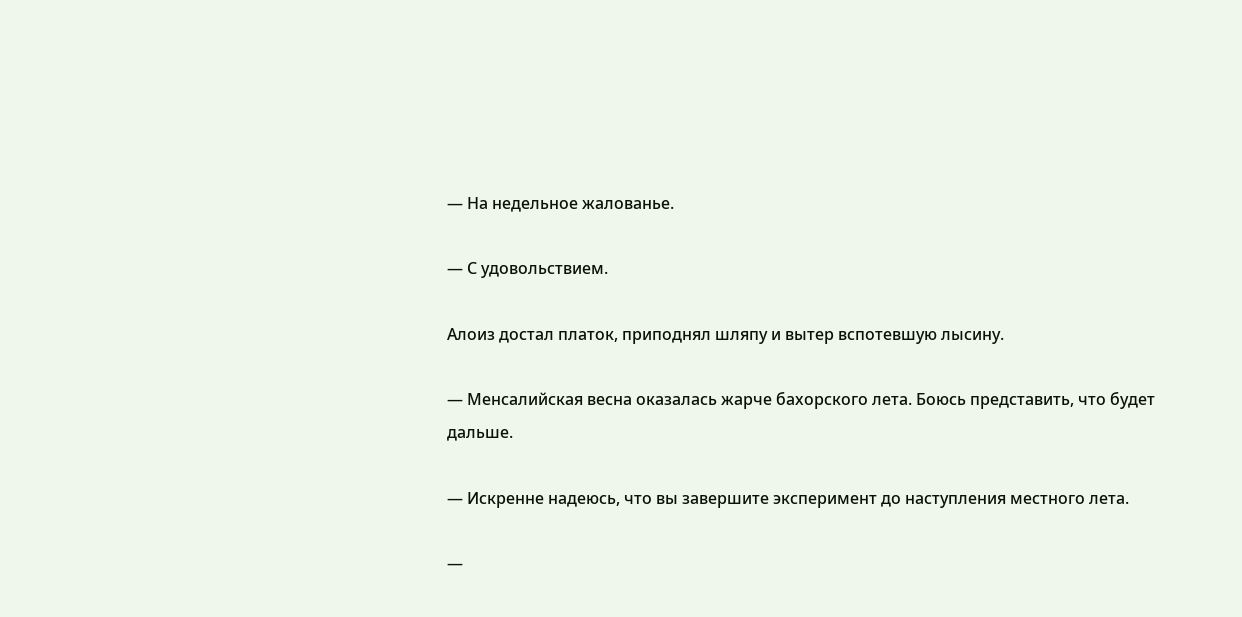— На недельное жалованье.

— С удовольствием.

Алоиз достал платок, приподнял шляпу и вытер вспотевшую лысину.

— Менсалийская весна оказалась жарче бахорского лета. Боюсь представить, что будет дальше.

— Искренне надеюсь, что вы завершите эксперимент до наступления местного лета.

—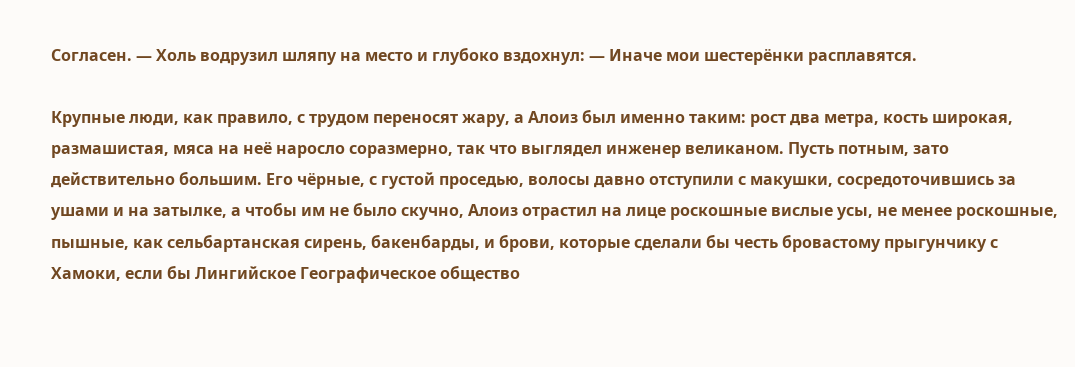Согласен. — Холь водрузил шляпу на место и глубоко вздохнул: — Иначе мои шестерёнки расплавятся.

Крупные люди, как правило, с трудом переносят жару, а Алоиз был именно таким: рост два метра, кость широкая, размашистая, мяса на неё наросло соразмерно, так что выглядел инженер великаном. Пусть потным, зато действительно большим. Его чёрные, с густой проседью, волосы давно отступили с макушки, сосредоточившись за ушами и на затылке, а чтобы им не было скучно, Алоиз отрастил на лице роскошные вислые усы, не менее роскошные, пышные, как сельбартанская сирень, бакенбарды, и брови, которые сделали бы честь бровастому прыгунчику с Хамоки, если бы Лингийское Географическое общество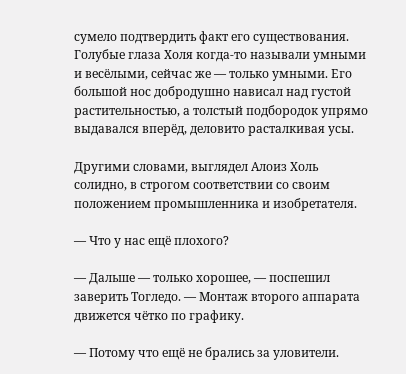сумело подтвердить факт его существования. Голубые глаза Холя когда-то называли умными и весёлыми, сейчас же — только умными. Его большой нос добродушно нависал над густой растительностью, а толстый подбородок упрямо выдавался вперёд, деловито расталкивая усы.

Другими словами, выглядел Алоиз Холь солидно, в строгом соответствии со своим положением промышленника и изобретателя.

— Что у нас ещё плохого?

— Дальше — только хорошее, — поспешил заверить Тогледо. — Монтаж второго аппарата движется чётко по графику.

— Потому что ещё не брались за уловители.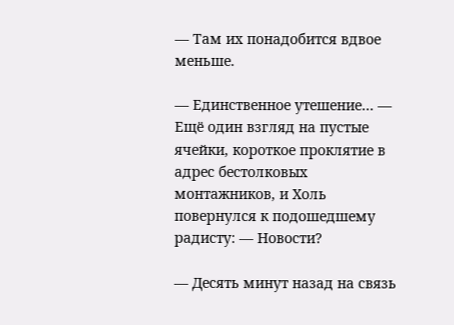— Там их понадобится вдвое меньше.

— Единственное утешение… — Ещё один взгляд на пустые ячейки, короткое проклятие в адрес бестолковых монтажников, и Холь повернулся к подошедшему радисту: — Новости?

— Десять минут назад на связь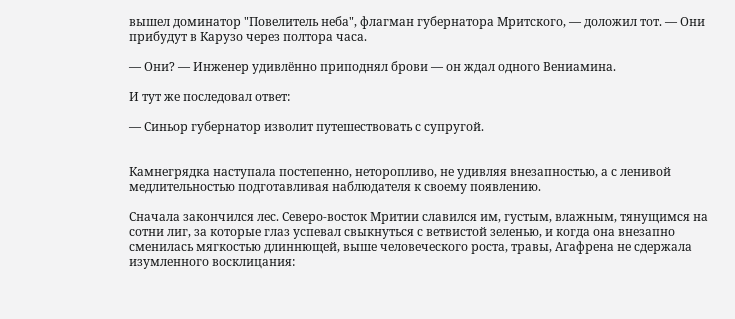вышел доминатор "Повелитель неба", флагман губернатора Мритского, — доложил тот. — Они прибудут в Карузо через полтора часа.

— Они? — Инженер удивлённо приподнял брови — он ждал одного Вениамина.

И тут же последовал ответ:

— Синьор губернатор изволит путешествовать с супругой.


Камнегрядка наступала постепенно, неторопливо, не удивляя внезапностью, а с ленивой медлительностью подготавливая наблюдателя к своему появлению.

Сначала закончился лес. Северо-восток Мритии славился им, густым, влажным, тянущимся на сотни лиг, за которые глаз успевал свыкнуться с ветвистой зеленью, и когда она внезапно сменилась мягкостью длиннющей, выше человеческого роста, травы, Агафрена не сдержала изумленного восклицания: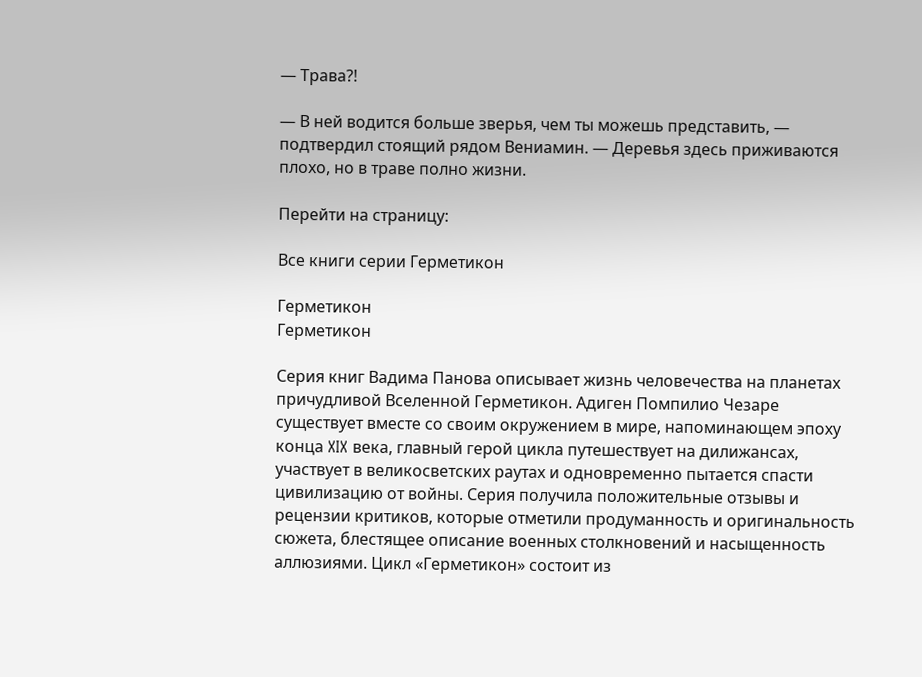— Трава?!

— В ней водится больше зверья, чем ты можешь представить, — подтвердил стоящий рядом Вениамин. — Деревья здесь приживаются плохо, но в траве полно жизни.

Перейти на страницу:

Все книги серии Герметикон

Герметикон
Герметикон

Серия книг Вадима Панова описывает жизнь человечества на планетах причудливой Вселенной Герметикон. Адиген Помпилио Чезаре существует вместе со своим окружением в мире, напоминающем эпоху конца XIX века, главный герой цикла путешествует на дилижансах, участвует в великосветских раутах и одновременно пытается спасти цивилизацию от войны. Серия получила положительные отзывы и рецензии критиков, которые отметили продуманность и оригинальность сюжета, блестящее описание военных столкновений и насыщенность аллюзиями. Цикл «Герметикон» состоит из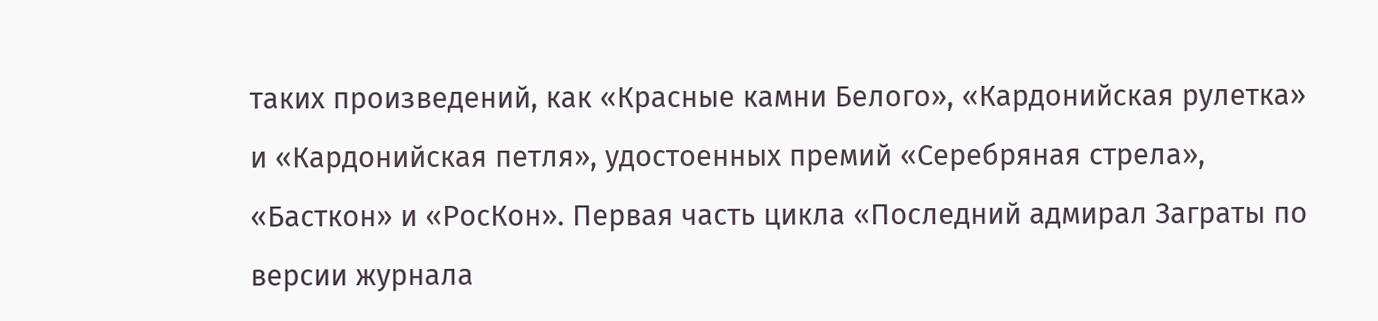таких произведений, как «Красные камни Белого», «Кардонийская рулетка» и «Кардонийская петля», удостоенных премий «Серебряная стрела», «Басткон» и «РосКон». Первая часть цикла «Последний адмирал Заграты по версии журнала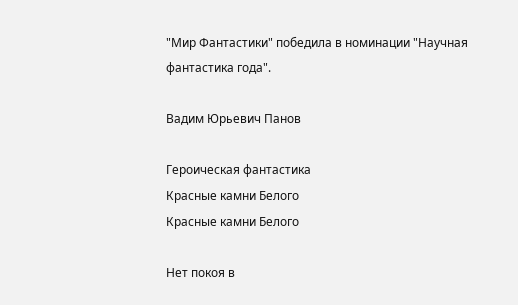"Мир Фантастики" победила в номинации "Научная фантастика года".

Вадим Юрьевич Панов

Героическая фантастика
Красные камни Белого
Красные камни Белого

Нет покоя в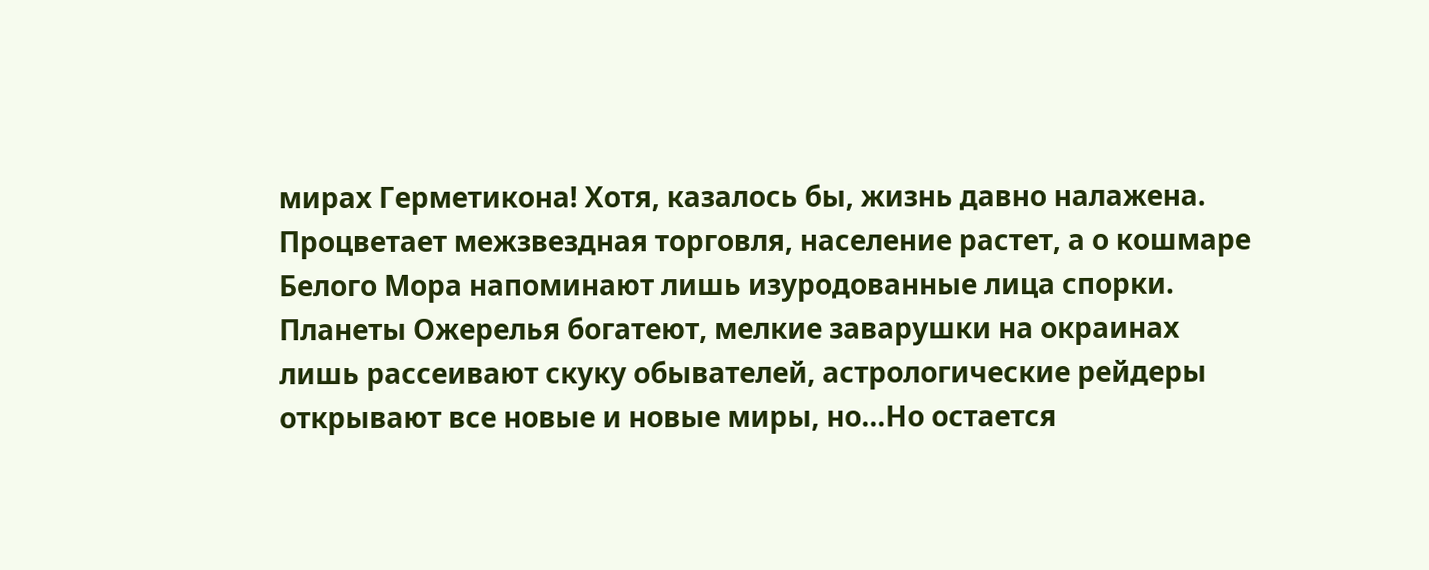мирах Герметикона! Хотя, казалось бы, жизнь давно налажена. Процветает межзвездная торговля, население растет, а о кошмаре Белого Мора напоминают лишь изуродованные лица спорки. Планеты Ожерелья богатеют, мелкие заварушки на окраинах лишь рассеивают скуку обывателей, астрологические рейдеры открывают все новые и новые миры, но…Но остается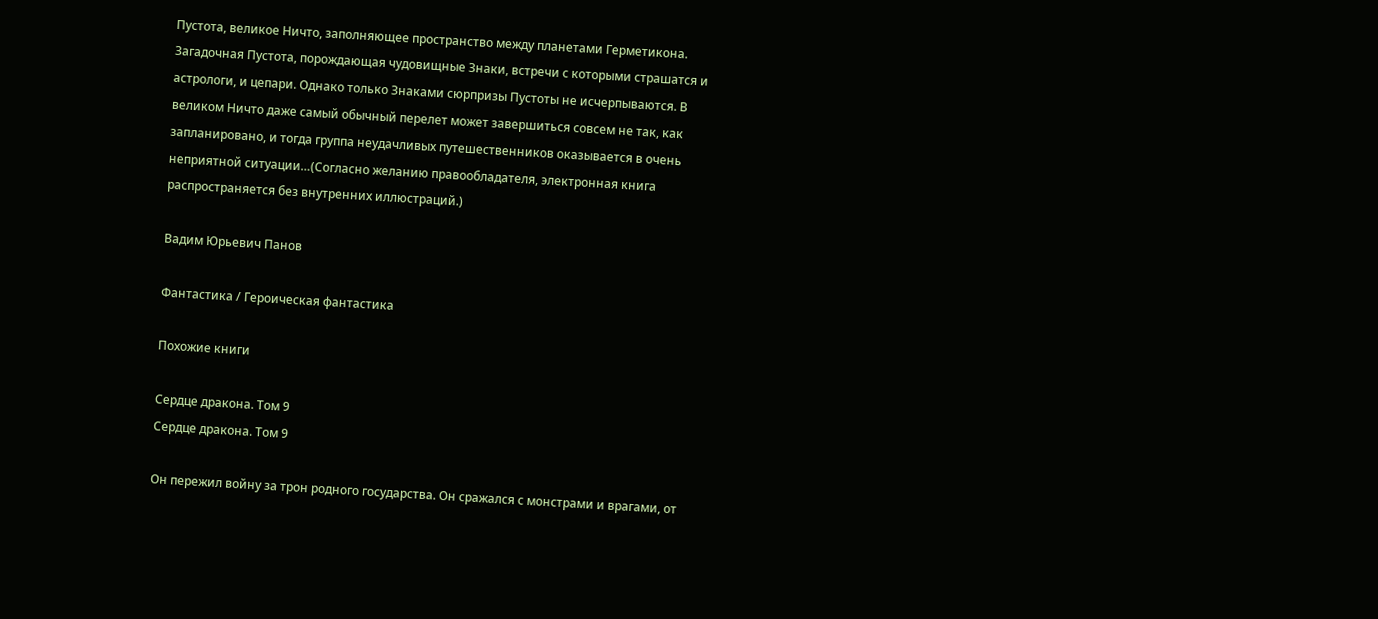Пустота, великое Ничто, заполняющее пространство между планетами Герметикона. Загадочная Пустота, порождающая чудовищные Знаки, встречи с которыми страшатся и астрологи, и цепари. Однако только Знаками сюрпризы Пустоты не исчерпываются. В великом Ничто даже самый обычный перелет может завершиться совсем не так, как запланировано, и тогда группа неудачливых путешественников оказывается в очень неприятной ситуации…(Согласно желанию правообладателя, электронная книга распространяется без внутренних иллюстраций.)

Вадим Юрьевич Панов

Фантастика / Героическая фантастика

Похожие книги

Сердце дракона. Том 9
Сердце дракона. Том 9

Он пережил войну за трон родного государства. Он сражался с монстрами и врагами, от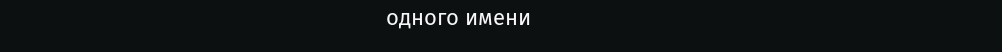одного имени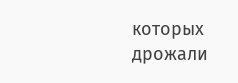которых дрожали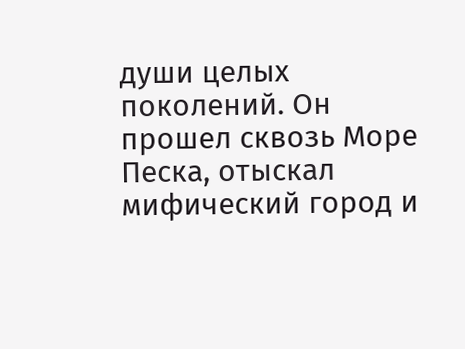души целых поколений. Он прошел сквозь Море Песка, отыскал мифический город и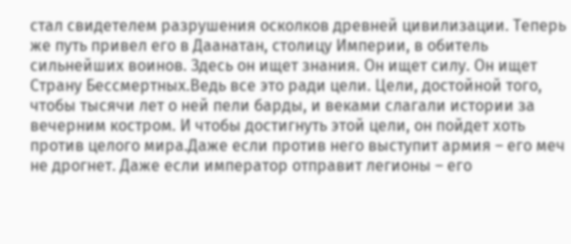стал свидетелем разрушения осколков древней цивилизации. Теперь же путь привел его в Даанатан, столицу Империи, в обитель сильнейших воинов. Здесь он ищет знания. Он ищет силу. Он ищет Страну Бессмертных.Ведь все это ради цели. Цели, достойной того, чтобы тысячи лет о ней пели барды, и веками слагали истории за вечерним костром. И чтобы достигнуть этой цели, он пойдет хоть против целого мира.Даже если против него выступит армия – его меч не дрогнет. Даже если император отправит легионы – его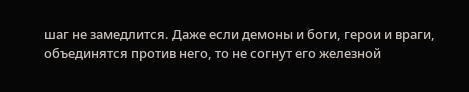шаг не замедлится. Даже если демоны и боги, герои и враги, объединятся против него, то не согнут его железной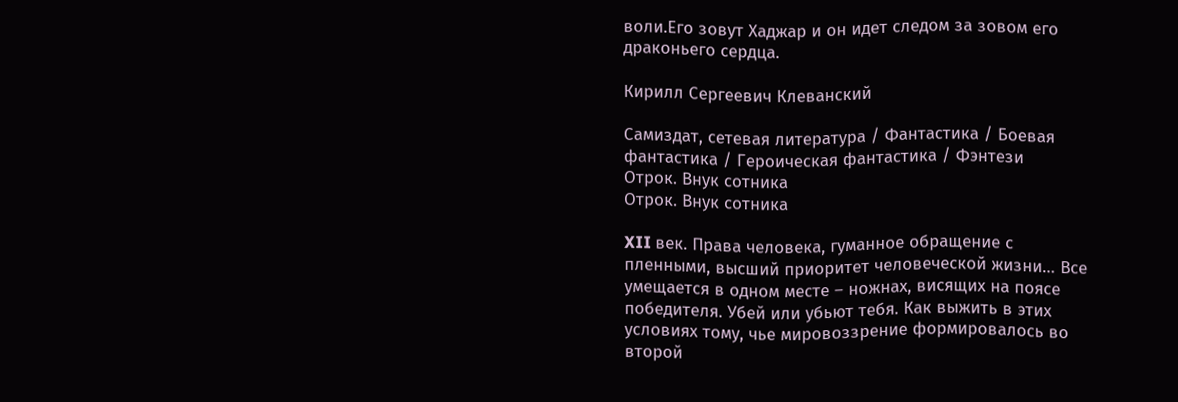воли.Его зовут Хаджар и он идет следом за зовом его драконьего сердца.

Кирилл Сергеевич Клеванский

Самиздат, сетевая литература / Фантастика / Боевая фантастика / Героическая фантастика / Фэнтези
Отрок. Внук сотника
Отрок. Внук сотника

XII век. Права человека, гуманное обращение с пленными, высший приоритет человеческой жизни… Все умещается в одном месте – ножнах, висящих на поясе победителя. Убей или убьют тебя. Как выжить в этих условиях тому, чье мировоззрение формировалось во второй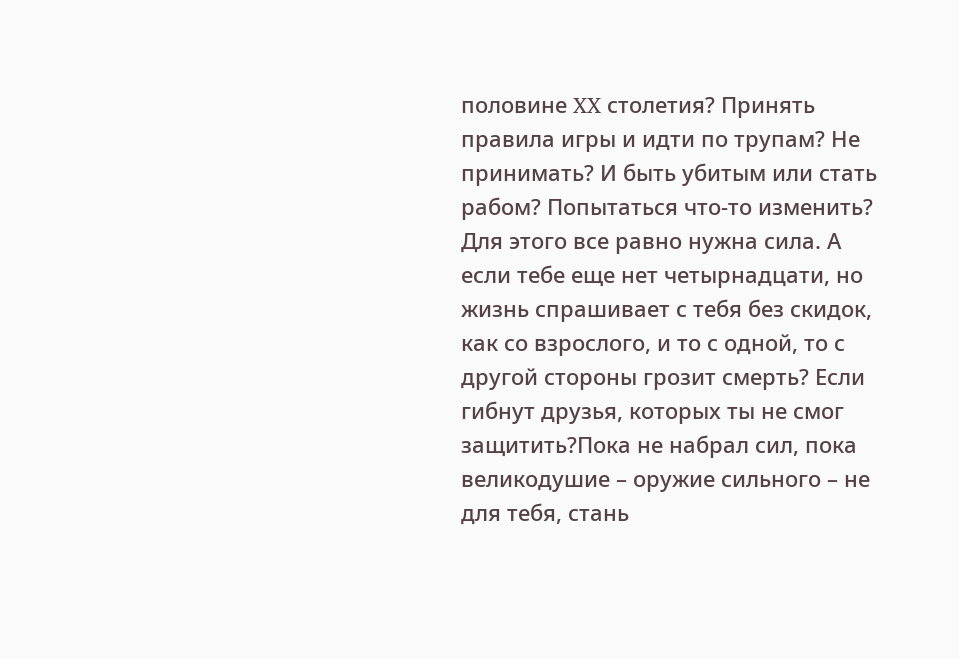половине XX столетия? Принять правила игры и идти по трупам? Не принимать? И быть убитым или стать рабом? Попытаться что-то изменить? Для этого все равно нужна сила. А если тебе еще нет четырнадцати, но жизнь спрашивает с тебя без скидок, как со взрослого, и то с одной, то с другой стороны грозит смерть? Если гибнут друзья, которых ты не смог защитить?Пока не набрал сил, пока великодушие – оружие сильного – не для тебя, стань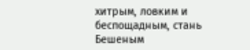хитрым, ловким и беспощадным, стань Бешеным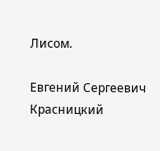Лисом.

Евгений Сергеевич Красницкий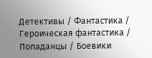Детективы / Фантастика / Героическая фантастика / Попаданцы / Боевики